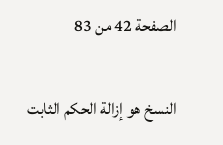الصفحة 42 من 83

النسخ هو إزالة الحكم الثابت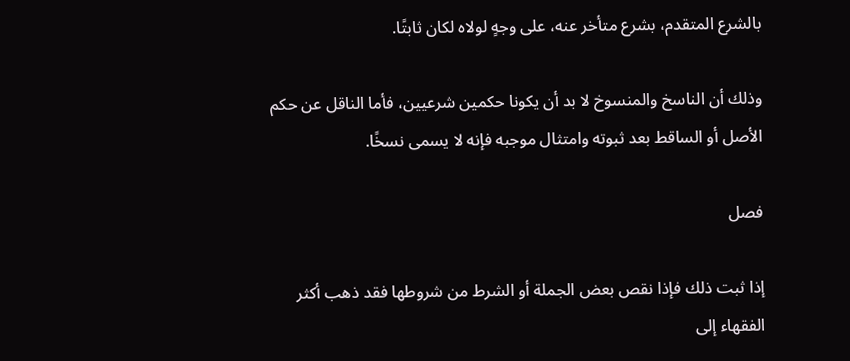بالشرع المتقدم، بشرع متأخر عنه، على وجهٍ لولاه لكان ثابتًا.

وذلك أن الناسخ والمنسوخ لا بد أن يكونا حكمين شرعيين، فأما الناقل عن حكم الأصل أو الساقط بعد ثبوته وامتثال موجبه فإنه لا يسمى نسخًا.

فصل

إذا ثبت ذلك فإذا نقص بعض الجملة أو الشرط من شروطها فقد ذهب أكثر الفقهاء إلى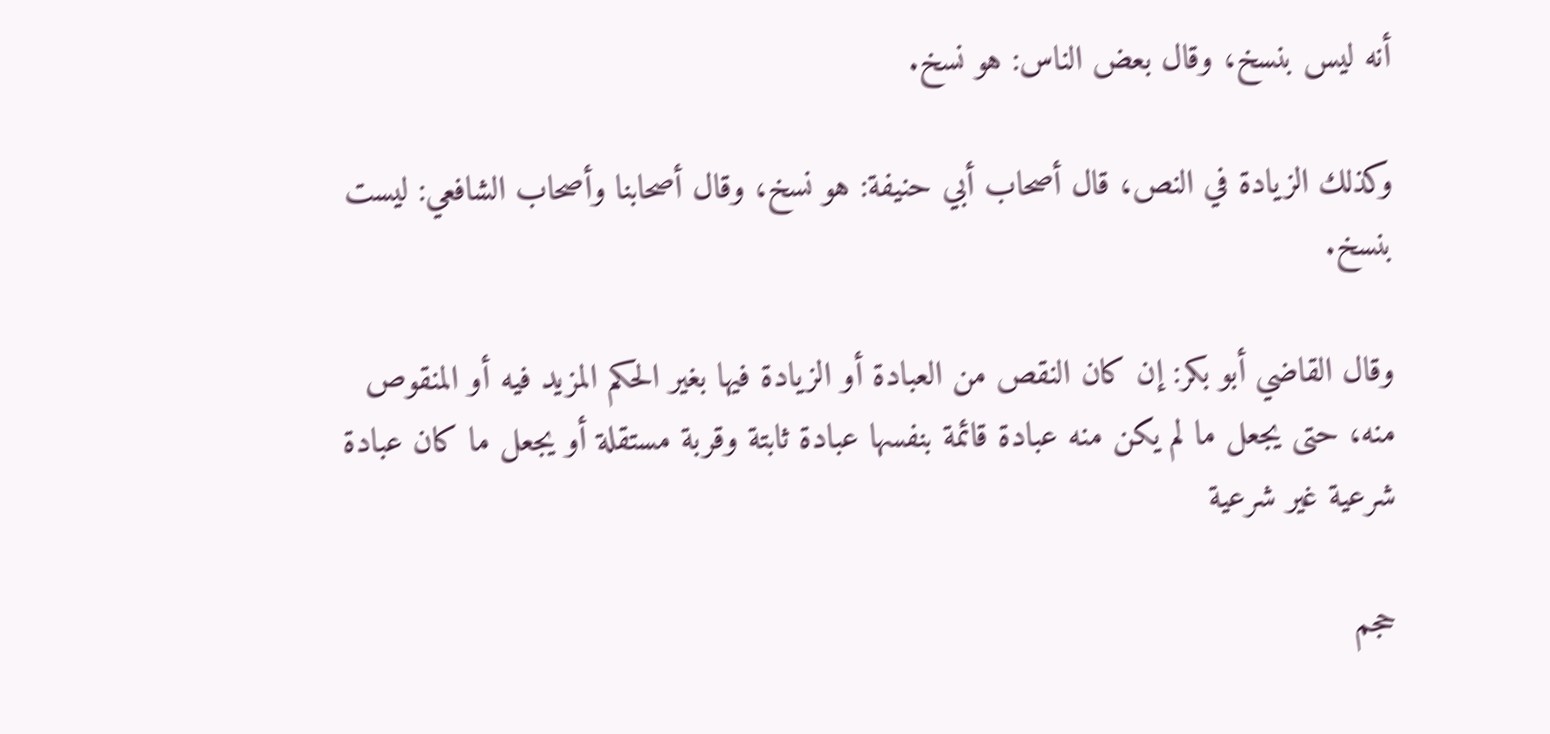أنه ليس بنسخ، وقال بعض الناس: هو نسخ.

وكذلك الزيادة في النص، قال أصحاب أبي حنيفة: هو نسخ، وقال أصحابنا وأصحاب الشافعي: ليست بنسخ.

وقال القاضي أبو بكر: إن كان النقص من العبادة أو الزيادة فيها بغير الحكم المزيد فيه أو المنقوص منه، حتى يجعل ما لم يكن منه عبادة قائمة بنفسها عبادة ثابتة وقربة مستقلة أو يجعل ما كان عبادة شرعية غير شرعية

حجم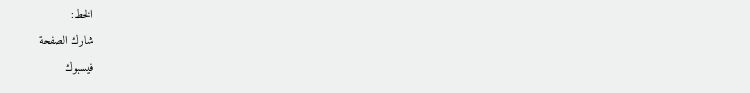الخط:
شارك الصفحة
فيسبوك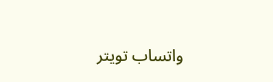واتساب تويتر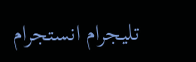تليجرام انستجرام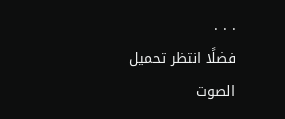. . .
فضلًا انتظر تحميل الصوت